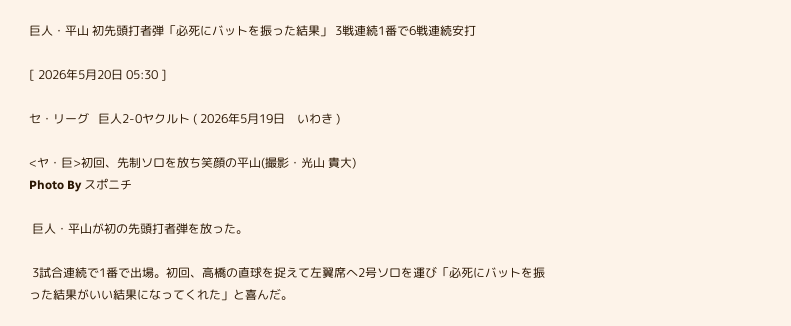巨人・平山 初先頭打者弾「必死にバットを振った結果」 3戦連続1番で6戦連続安打

[ 2026年5月20日 05:30 ]

セ・リーグ   巨人2-0ヤクルト ( 2026年5月19日    いわき )

<ヤ・巨>初回、先制ソロを放ち笑顔の平山(撮影・光山 貴大)
Photo By スポニチ

 巨人・平山が初の先頭打者弾を放った。

 3試合連続で1番で出場。初回、高橋の直球を捉えて左翼席へ2号ソロを運び「必死にバットを振った結果がいい結果になってくれた」と喜んだ。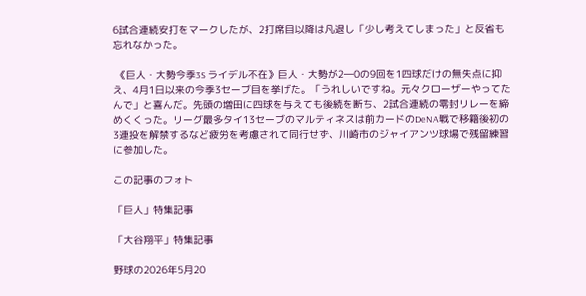6試合連続安打をマークしたが、2打席目以降は凡退し「少し考えてしまった」と反省も忘れなかった。

 《巨人・大勢今季3S ライデル不在》巨人・大勢が2―0の9回を1四球だけの無失点に抑え、4月1日以来の今季3セーブ目を挙げた。「うれしいですね。元々クローザーやってたんで」と喜んだ。先頭の増田に四球を与えても後続を断ち、2試合連続の零封リレーを締めくくった。リーグ最多タイ13セーブのマルティネスは前カードのDeNA戦で移籍後初の3連投を解禁するなど疲労を考慮されて同行せず、川崎市のジャイアンツ球場で残留練習に参加した。

この記事のフォト

「巨人」特集記事

「大谷翔平」特集記事

野球の2026年5月20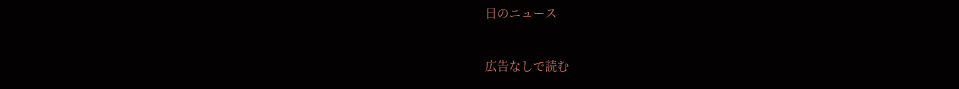日のニュース

広告なしで読む